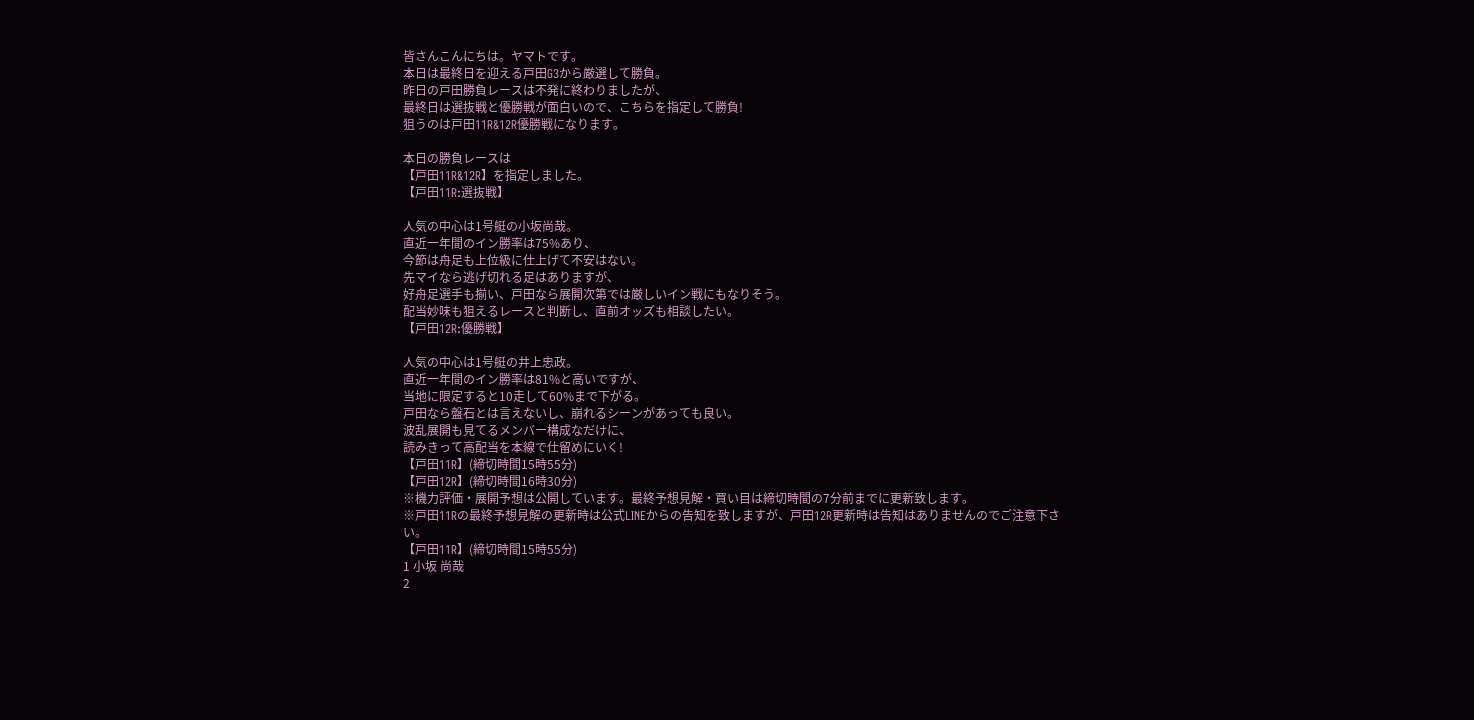皆さんこんにちは。ヤマトです。
本日は最終日を迎える戸田G3から厳選して勝負。
昨日の戸田勝負レースは不発に終わりましたが、
最終日は選抜戦と優勝戦が面白いので、こちらを指定して勝負!
狙うのは戸田11R&12R優勝戦になります。

本日の勝負レースは
【戸田11R&12R】を指定しました。
【戸田11R:選抜戦】

人気の中心は1号艇の小坂尚哉。
直近一年間のイン勝率は75%あり、
今節は舟足も上位級に仕上げて不安はない。
先マイなら逃げ切れる足はありますが、
好舟足選手も揃い、戸田なら展開次第では厳しいイン戦にもなりそう。
配当妙味も狙えるレースと判断し、直前オッズも相談したい。
【戸田12R:優勝戦】

人気の中心は1号艇の井上忠政。
直近一年間のイン勝率は81%と高いですが、
当地に限定すると10走して60%まで下がる。
戸田なら盤石とは言えないし、崩れるシーンがあっても良い。
波乱展開も見てるメンバー構成なだけに、
読みきって高配当を本線で仕留めにいく!
【戸田11R】(締切時間15時55分)
【戸田12R】(締切時間16時30分)
※機力評価・展開予想は公開しています。最終予想見解・買い目は締切時間の7分前までに更新致します。
※戸田11Rの最終予想見解の更新時は公式LINEからの告知を致しますが、戸田12R更新時は告知はありませんのでご注意下さい。
【戸田11R】(締切時間15時55分)
1 小坂 尚哉
2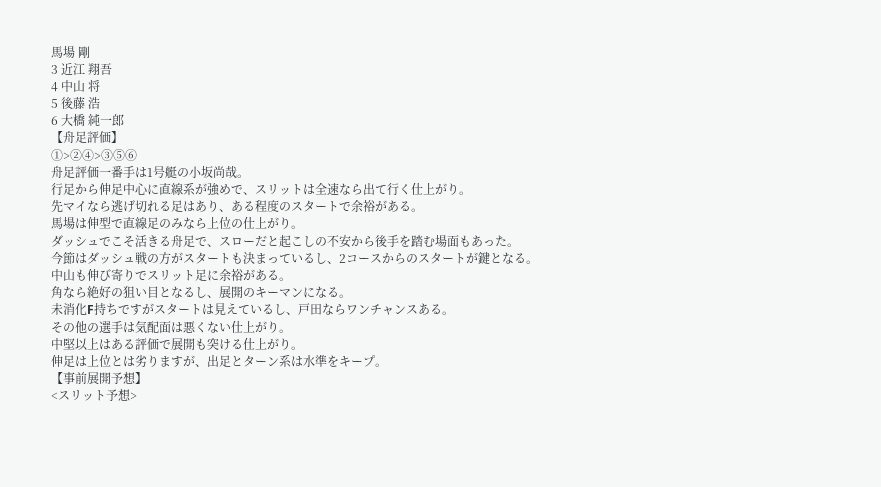馬場 剛
3 近江 翔吾
4 中山 将
5 後藤 浩
6 大橋 純一郎
【舟足評価】
①>②④>③⑤⑥
舟足評価一番手は1号艇の小坂尚哉。
行足から伸足中心に直線系が強めで、スリットは全速なら出て行く仕上がり。
先マイなら逃げ切れる足はあり、ある程度のスタートで余裕がある。
馬場は伸型で直線足のみなら上位の仕上がり。
ダッシュでこそ活きる舟足で、スローだと起こしの不安から後手を踏む場面もあった。
今節はダッシュ戦の方がスタートも決まっているし、2コースからのスタートが鍵となる。
中山も伸び寄りでスリット足に余裕がある。
角なら絶好の狙い目となるし、展開のキーマンになる。
未消化F持ちですがスタートは見えているし、戸田ならワンチャンスある。
その他の選手は気配面は悪くない仕上がり。
中堅以上はある評価で展開も突ける仕上がり。
伸足は上位とは劣りますが、出足とターン系は水準をキープ。
【事前展開予想】
<スリット予想>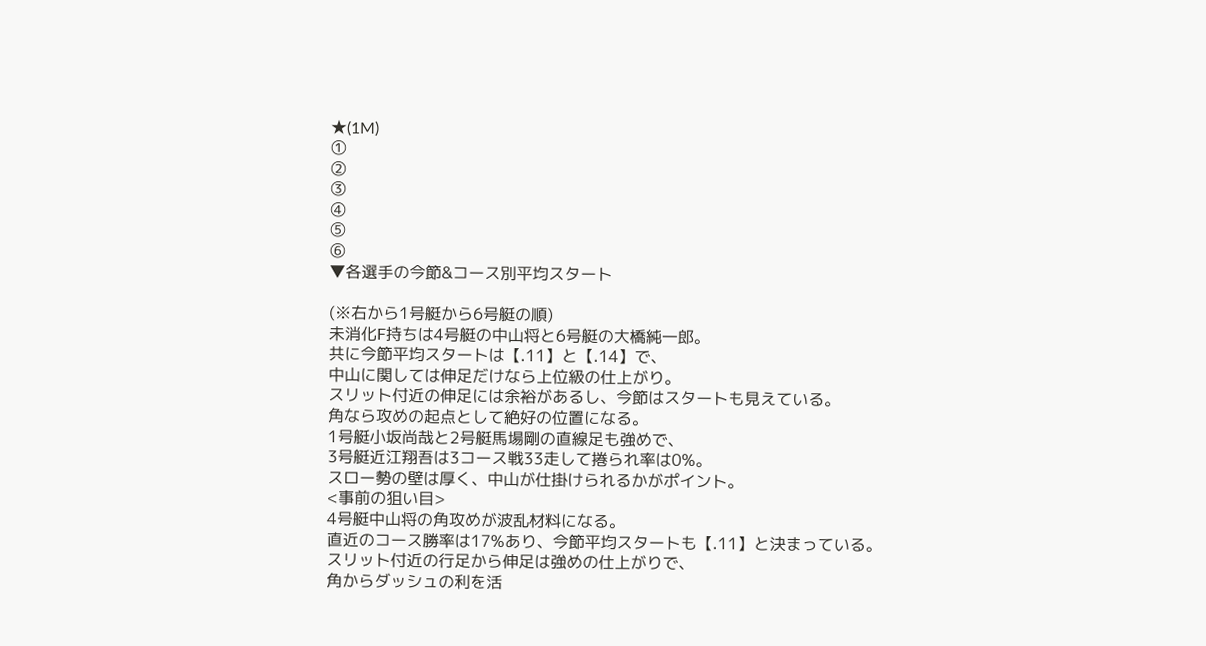★(1M)
①
②
③
④
⑤
⑥
▼各選手の今節&コース別平均スタート

(※右から1号艇から6号艇の順)
未消化F持ちは4号艇の中山将と6号艇の大橋純一郎。
共に今節平均スタートは【.11】と【.14】で、
中山に関しては伸足だけなら上位級の仕上がり。
スリット付近の伸足には余裕があるし、今節はスタートも見えている。
角なら攻めの起点として絶好の位置になる。
1号艇小坂尚哉と2号艇馬場剛の直線足も強めで、
3号艇近江翔吾は3コース戦33走して捲られ率は0%。
スロー勢の壁は厚く、中山が仕掛けられるかがポイント。
<事前の狙い目>
4号艇中山将の角攻めが波乱材料になる。
直近のコース勝率は17%あり、今節平均スタートも【.11】と決まっている。
スリット付近の行足から伸足は強めの仕上がりで、
角からダッシュの利を活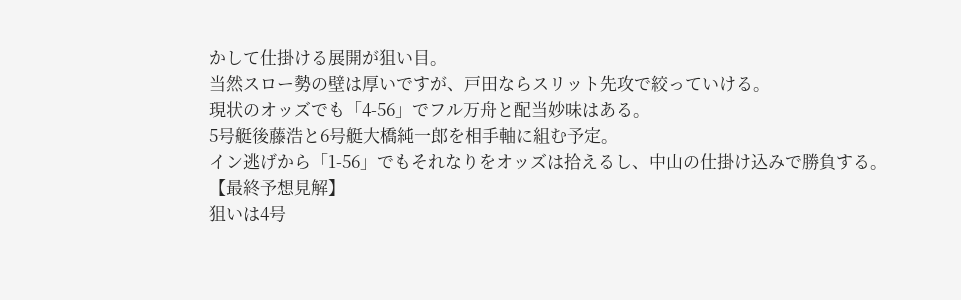かして仕掛ける展開が狙い目。
当然スロー勢の壁は厚いですが、戸田ならスリット先攻で絞っていける。
現状のオッズでも「4-56」でフル万舟と配当妙味はある。
5号艇後藤浩と6号艇大橋純一郎を相手軸に組む予定。
イン逃げから「1-56」でもそれなりをオッズは拾えるし、中山の仕掛け込みで勝負する。
【最終予想見解】
狙いは4号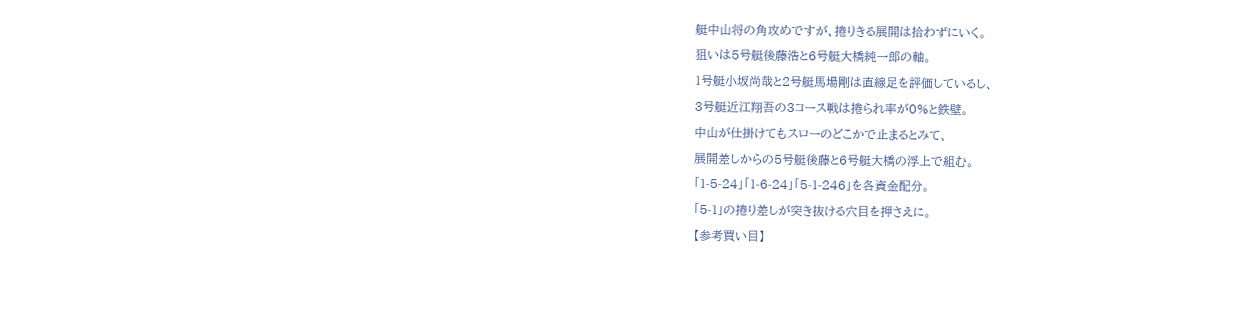艇中山将の角攻めですが、捲りきる展開は拾わずにいく。
狙いは5号艇後藤浩と6号艇大橋純一郎の軸。
1号艇小坂尚哉と2号艇馬場剛は直線足を評価しているし、
3号艇近江翔吾の3コース戦は捲られ率が0%と鉄壁。
中山が仕掛けてもスローのどこかで止まるとみて、
展開差しからの5号艇後藤と6号艇大橋の浮上で組む。
「1-5-24」「1-6-24」「5-1-246」を各資金配分。
「5-1」の捲り差しが突き抜ける穴目を押さえに。
【参考買い目】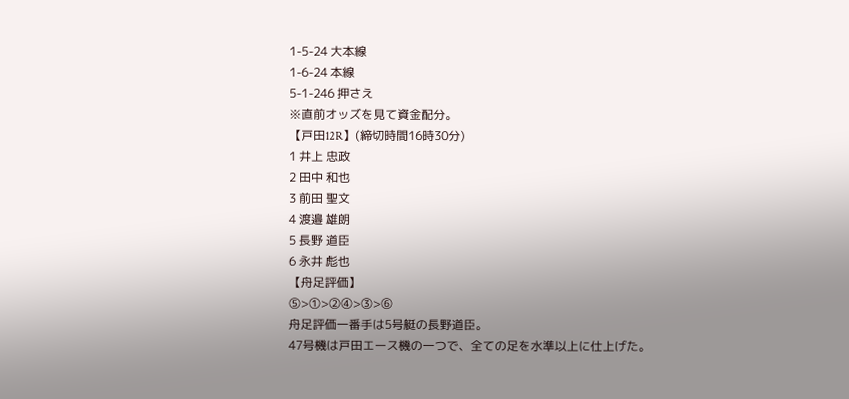1-5-24 大本線
1-6-24 本線
5-1-246 押さえ
※直前オッズを見て資金配分。
【戸田12R】(締切時間16時30分)
1 井上 忠政
2 田中 和也
3 前田 聖文
4 渡邉 雄朗
5 長野 道臣
6 永井 彪也
【舟足評価】
⑤>①>②④>③>⑥
舟足評価一番手は5号艇の長野道臣。
47号機は戸田エース機の一つで、全ての足を水準以上に仕上げた。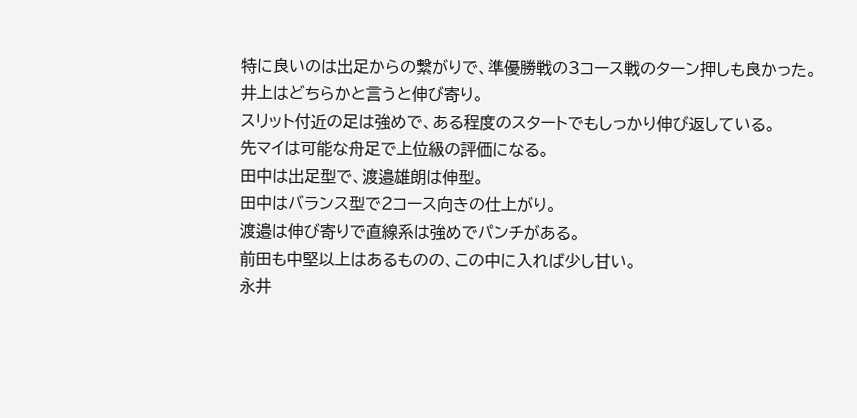特に良いのは出足からの繋がりで、準優勝戦の3コース戦のターン押しも良かった。
井上はどちらかと言うと伸び寄り。
スリット付近の足は強めで、ある程度のスタートでもしっかり伸び返している。
先マイは可能な舟足で上位級の評価になる。
田中は出足型で、渡邉雄朗は伸型。
田中はバランス型で2コース向きの仕上がり。
渡邉は伸び寄りで直線系は強めでパンチがある。
前田も中堅以上はあるものの、この中に入れば少し甘い。
永井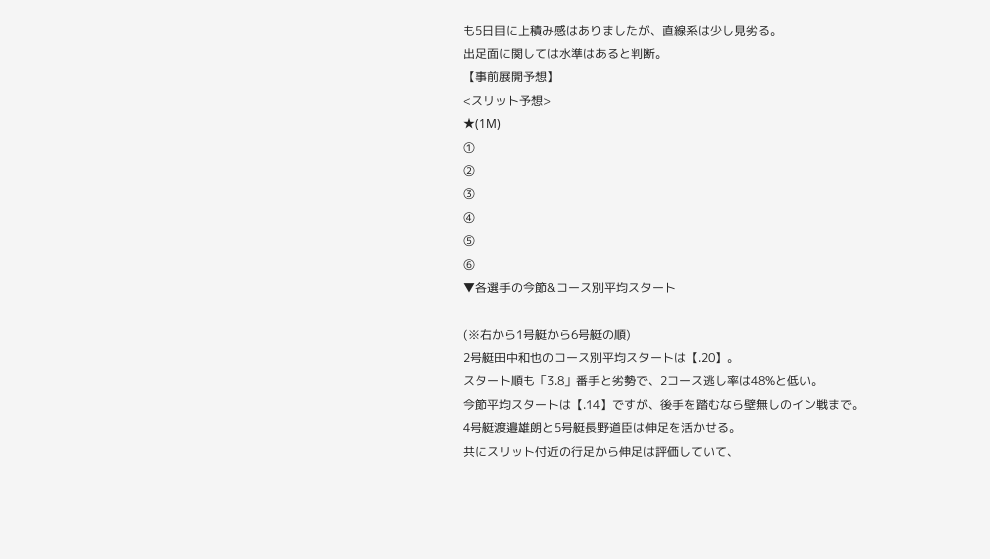も5日目に上積み感はありましたが、直線系は少し見劣る。
出足面に関しては水準はあると判断。
【事前展開予想】
<スリット予想>
★(1M)
①
②
③
④
⑤
⑥
▼各選手の今節&コース別平均スタート

(※右から1号艇から6号艇の順)
2号艇田中和也のコース別平均スタートは【.20】。
スタート順も「3.8」番手と劣勢で、2コース逃し率は48%と低い。
今節平均スタートは【.14】ですが、後手を踏むなら壁無しのイン戦まで。
4号艇渡邉雄朗と5号艇長野道臣は伸足を活かせる。
共にスリット付近の行足から伸足は評価していて、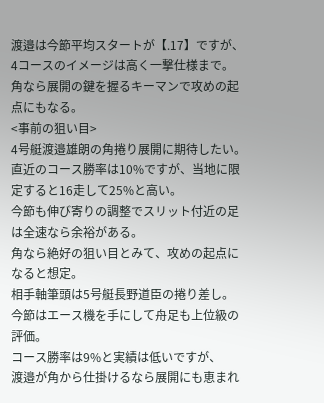渡邉は今節平均スタートが【.17】ですが、4コースのイメージは高く一撃仕様まで。
角なら展開の鍵を握るキーマンで攻めの起点にもなる。
<事前の狙い目>
4号艇渡邉雄朗の角捲り展開に期待したい。
直近のコース勝率は10%ですが、当地に限定すると16走して25%と高い。
今節も伸び寄りの調整でスリット付近の足は全速なら余裕がある。
角なら絶好の狙い目とみて、攻めの起点になると想定。
相手軸筆頭は5号艇長野道臣の捲り差し。
今節はエース機を手にして舟足も上位級の評価。
コース勝率は9%と実績は低いですが、
渡邉が角から仕掛けるなら展開にも恵まれ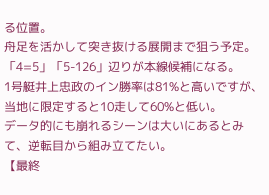る位置。
舟足を活かして突き抜ける展開まで狙う予定。
「4=5」「5-126」辺りが本線候補になる。
1号艇井上忠政のイン勝率は81%と高いですが、当地に限定すると10走して60%と低い。
データ的にも崩れるシーンは大いにあるとみて、逆転目から組み立てたい。
【最終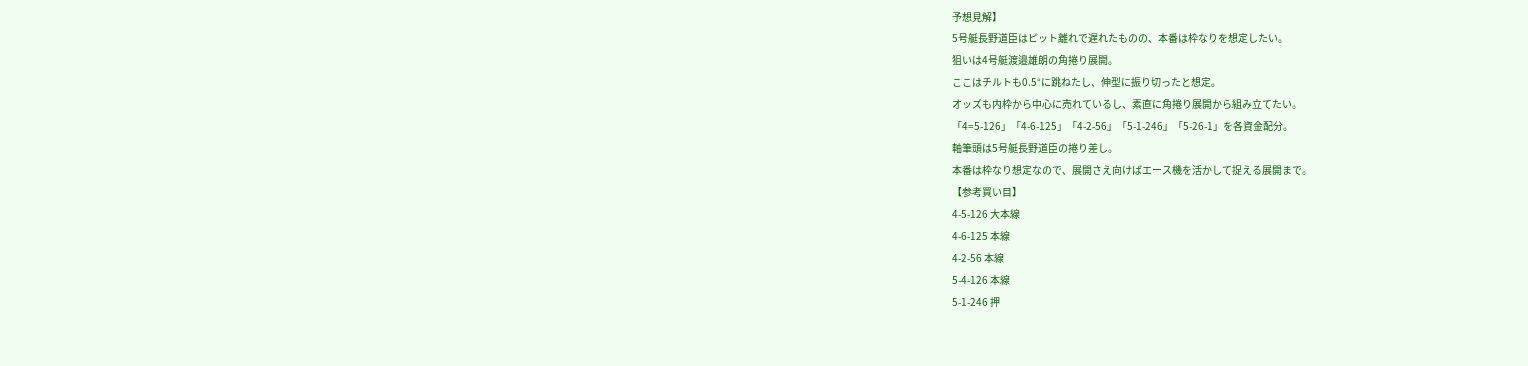予想見解】
5号艇長野道臣はピット離れで遅れたものの、本番は枠なりを想定したい。
狙いは4号艇渡邉雄朗の角捲り展開。
ここはチルトも0.5°に跳ねたし、伸型に振り切ったと想定。
オッズも内枠から中心に売れているし、素直に角捲り展開から組み立てたい。
「4=5-126」「4-6-125」「4-2-56」「5-1-246」「5-26-1」を各資金配分。
軸筆頭は5号艇長野道臣の捲り差し。
本番は枠なり想定なので、展開さえ向けばエース機を活かして捉える展開まで。
【参考買い目】
4-5-126 大本線
4-6-125 本線
4-2-56 本線
5-4-126 本線
5-1-246 押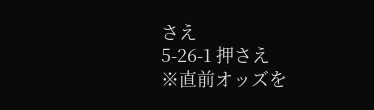さえ
5-26-1 押さえ
※直前オッズを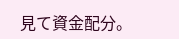見て資金配分。